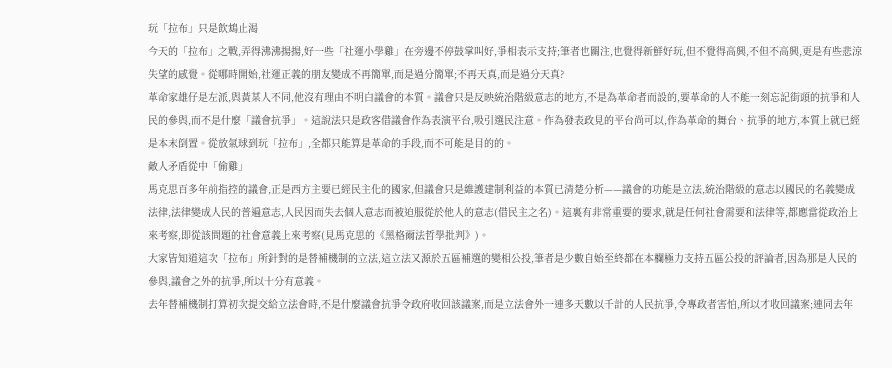玩「拉布」只是飲鴆止渴
今天的「拉布」之戰,弄得沸沸揚揚,好一些「社運小學雞」在旁邊不停鼓掌叫好,爭相表示支持;筆者也關注,也覺得新鮮好玩,但不覺得高興,不但不高興,更是有些悲涼失望的感覺。從哪時開始,社運正義的朋友變成不再簡單,而是過分簡單;不再天真,而是過分天真?
革命家雄仔是左派,與黃某人不同,他沒有理由不明白議會的本質。議會只是反映統治階級意志的地方,不是為革命者而設的,要革命的人不能一刻忘記街頭的抗爭和人民的參與,而不是什麼「議會抗爭」。這說法只是政客借議會作為表演平台,吸引選民注意。作為發表政見的平台尚可以,作為革命的舞台、抗爭的地方,本質上就已經是本末倒置。從放氣球到玩「拉布」,全都只能算是革命的手段,而不可能是目的的。
敵人矛盾從中「偷雞」
馬克思百多年前指控的議會,正是西方主要已經民主化的國家,但議會只是維護建制利益的本質已清楚分析——議會的功能是立法,統治階級的意志以國民的名義變成法律,法律變成人民的普遍意志,人民因而失去個人意志而被迫服從於他人的意志(借民主之名)。這裏有非常重要的要求,就是任何社會需要和法律等,都應當從政治上來考察,即從該問題的社會意義上來考察(見馬克思的《黑格爾法哲學批判》)。
大家皆知道這次「拉布」所針對的是替補機制的立法,這立法又源於五區補選的變相公投,筆者是少數自始至終都在本欄極力支持五區公投的評論者,因為那是人民的參與,議會之外的抗爭,所以十分有意義。
去年替補機制打算初次提交給立法會時,不是什麼議會抗爭令政府收回該議案,而是立法會外一連多天數以千計的人民抗爭,令專政者害怕,所以才收回議案;連同去年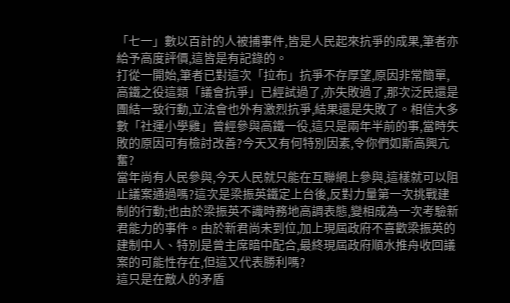「七一」數以百計的人被捕事件,皆是人民起來抗爭的成果,筆者亦給予高度評價,這皆是有記錄的。
打從一開始,筆者已對這次「拉布」抗爭不存厚望,原因非常簡單,高鐵之役這類「議會抗爭」已經試過了,亦失敗過了,那次泛民還是團結一致行動,立法會也外有激烈抗爭,結果還是失敗了。相信大多數「社運小學雞」曾經參與高鐵一役,這只是兩年半前的事,當時失敗的原因可有檢討改善?今天又有何特別因素,令你們如斯高興亢奮?
當年尚有人民參與,今天人民就只能在互聯網上參與,這樣就可以阻止議案通過嗎?這次是梁振英鐵定上台後,反對力量第一次挑戰建制的行動;也由於梁振英不識時務地高調表態,變相成為一次考驗新君能力的事件。由於新君尚未到位,加上現屆政府不喜歡梁振英的建制中人、特別是曾主席暗中配合,最終現屆政府順水推舟收回議案的可能性存在,但這又代表勝利嗎?
這只是在敵人的矛盾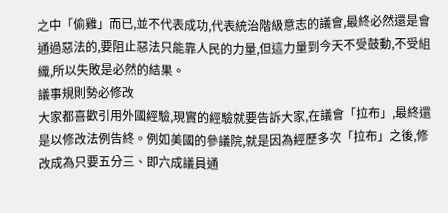之中「偷雞」而已,並不代表成功,代表統治階級意志的議會,最終必然還是會通過惡法的,要阻止惡法只能靠人民的力量,但這力量到今天不受鼓動,不受組織,所以失敗是必然的結果。
議事規則勢必修改
大家都喜歡引用外國經驗,現實的經驗就要告訴大家,在議會「拉布」,最終還是以修改法例告終。例如美國的參議院,就是因為經歷多次「拉布」之後,修改成為只要五分三、即六成議員通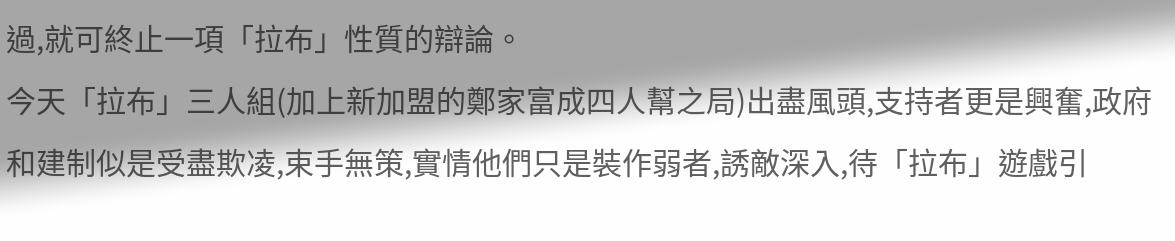過,就可終止一項「拉布」性質的辯論。
今天「拉布」三人組(加上新加盟的鄭家富成四人幫之局)出盡風頭,支持者更是興奮,政府和建制似是受盡欺凌,束手無策,實情他們只是裝作弱者,誘敵深入,待「拉布」遊戲引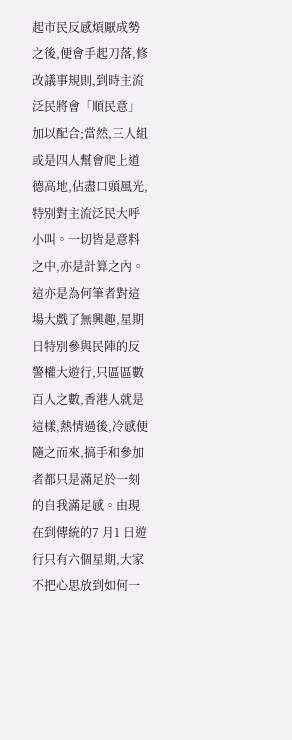起市民反感煩厭成勢之後,便會手起刀落,修改議事規則,到時主流泛民將會「順民意」加以配合;當然,三人組或是四人幫會爬上道德高地,佔盡口頭風光,特別對主流泛民大呼小叫。一切皆是意料之中,亦是計算之內。
這亦是為何筆者對這場大戲了無興趣,星期日特別參與民陣的反警權大遊行,只區區數百人之數,香港人就是這樣,熱情過後,冷感便隨之而來,搞手和參加者都只是滿足於一刻的自我滿足感。由現在到傳統的7 月1 日遊行只有六個星期,大家不把心思放到如何一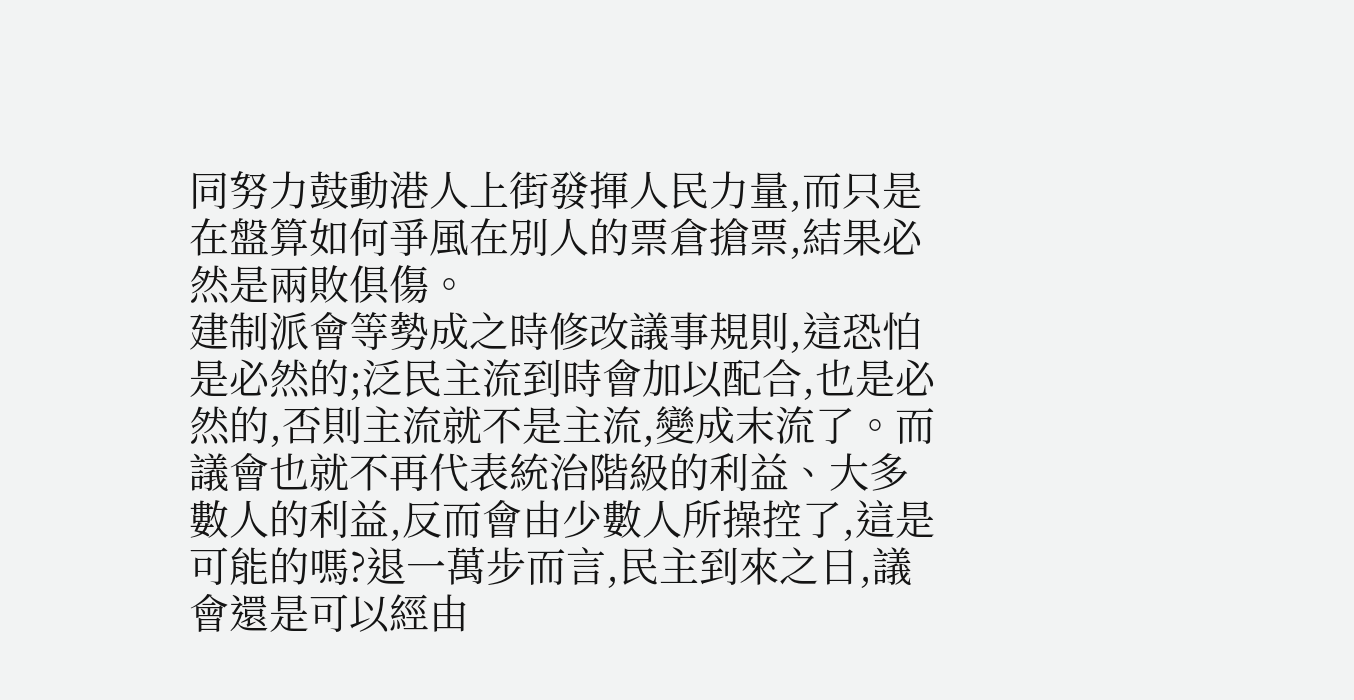同努力鼓動港人上街發揮人民力量,而只是在盤算如何爭風在別人的票倉搶票,結果必然是兩敗俱傷。
建制派會等勢成之時修改議事規則,這恐怕是必然的;泛民主流到時會加以配合,也是必然的,否則主流就不是主流,變成末流了。而議會也就不再代表統治階級的利益、大多數人的利益,反而會由少數人所操控了,這是可能的嗎?退一萬步而言,民主到來之日,議會還是可以經由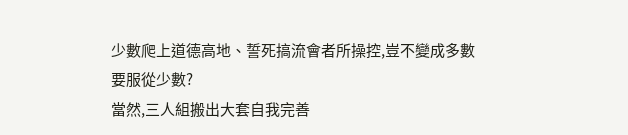少數爬上道德高地、誓死搞流會者所操控,豈不變成多數要服從少數?
當然,三人組搬出大套自我完善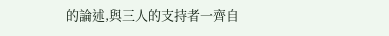的論述,與三人的支持者一齊自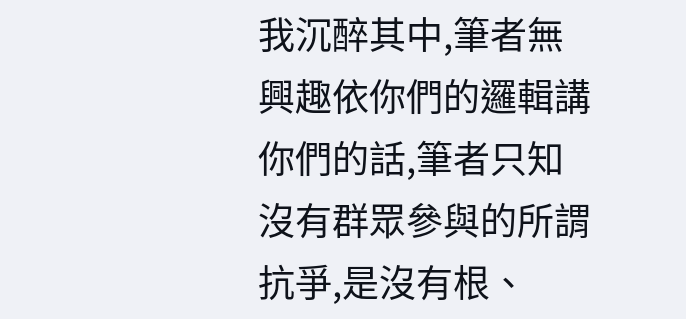我沉醉其中,筆者無興趣依你們的邏輯講你們的話,筆者只知沒有群眾參與的所謂抗爭,是沒有根、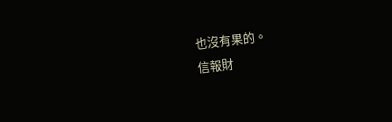也沒有果的。
信報財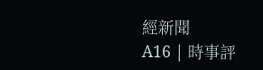經新聞
A16 | 時事評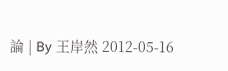論 | By 王岸然 2012-05-16